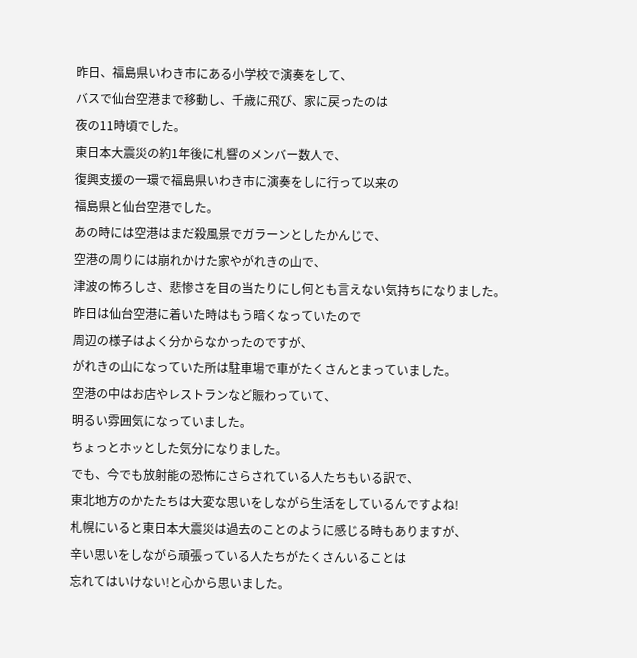昨日、福島県いわき市にある小学校で演奏をして、
バスで仙台空港まで移動し、千歳に飛び、家に戻ったのは
夜の11時頃でした。
東日本大震災の約1年後に札響のメンバー数人で、
復興支援の一環で福島県いわき市に演奏をしに行って以来の
福島県と仙台空港でした。
あの時には空港はまだ殺風景でガラーンとしたかんじで、
空港の周りには崩れかけた家やがれきの山で、
津波の怖ろしさ、悲惨さを目の当たりにし何とも言えない気持ちになりました。
昨日は仙台空港に着いた時はもう暗くなっていたので
周辺の様子はよく分からなかったのですが、
がれきの山になっていた所は駐車場で車がたくさんとまっていました。
空港の中はお店やレストランなど賑わっていて、
明るい雰囲気になっていました。
ちょっとホッとした気分になりました。
でも、今でも放射能の恐怖にさらされている人たちもいる訳で、
東北地方のかたたちは大変な思いをしながら生活をしているんですよね!
札幌にいると東日本大震災は過去のことのように感じる時もありますが、
辛い思いをしながら頑張っている人たちがたくさんいることは
忘れてはいけない!と心から思いました。